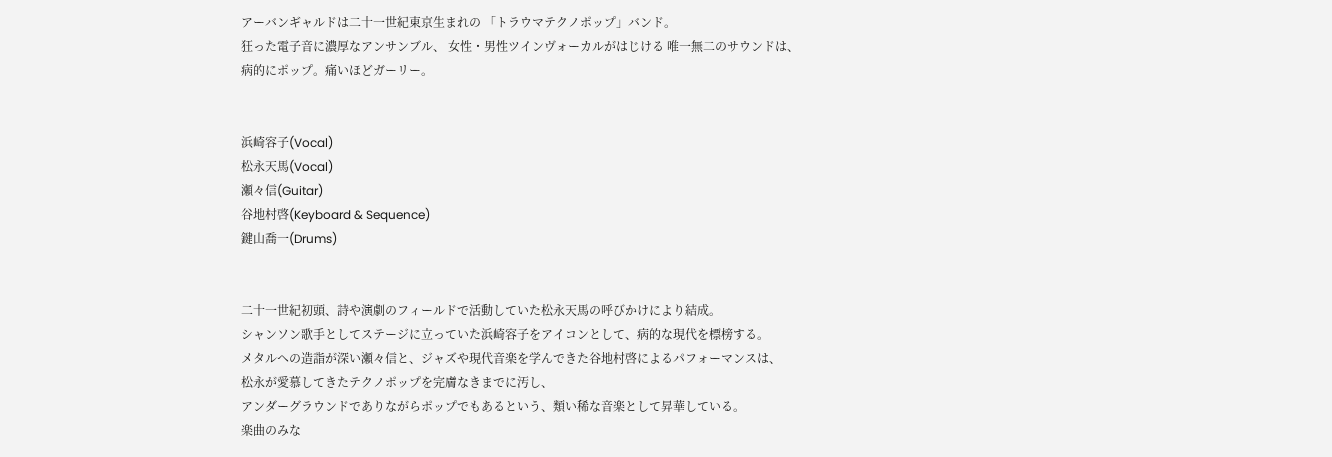アーバンギャルドは二十一世紀東京生まれの 「トラウマテクノポップ」バンド。
狂った電子音に濃厚なアンサンブル、 女性・男性ツインヴォーカルがはじける 唯一無二のサウンドは、
病的にポップ。痛いほどガーリー。


浜崎容子(Vocal)
松永天馬(Vocal)
瀬々信(Guitar)
谷地村啓(Keyboard & Sequence)
鍵山喬一(Drums)


二十一世紀初頭、詩や演劇のフィールドで活動していた松永天馬の呼びかけにより結成。
シャンソン歌手としてステージに立っていた浜崎容子をアイコンとして、病的な現代を標榜する。
メタルへの造詣が深い瀬々信と、ジャズや現代音楽を学んできた谷地村啓によるパフォーマンスは、
松永が愛慕してきたテクノポップを完膚なきまでに汚し、
アンダーグラウンドでありながらポップでもあるという、類い稀な音楽として昇華している。
楽曲のみな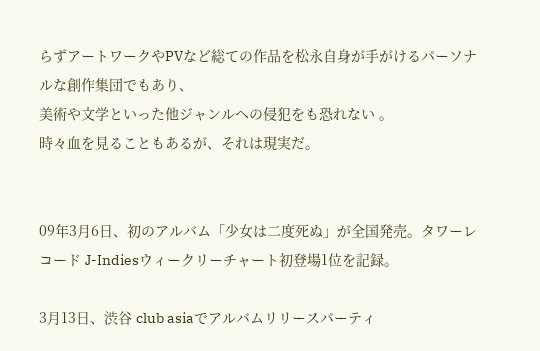らずアートワークやPVなど総ての作品を松永自身が手がけるパーソナルな創作集団でもあり、
美術や文学といった他ジャンルへの侵犯をも恐れない 。
時々血を見ることもあるが、それは現実だ。


09年3月6日、初のアルバム「少女は二度死ぬ」が全国発売。タワーレコード J-Indiesウィークリーチャート初登場1位を記録。

3月13日、渋谷 club asiaでアルバムリリースパーティ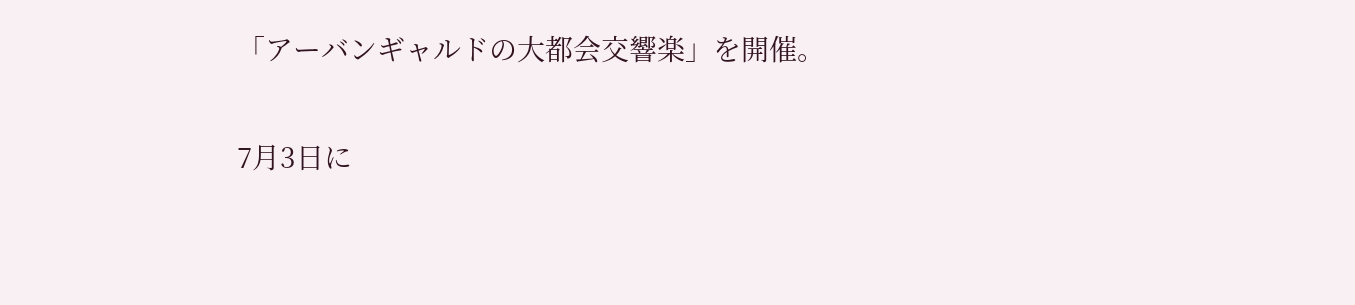「アーバンギャルドの大都会交響楽」を開催。

7月3日に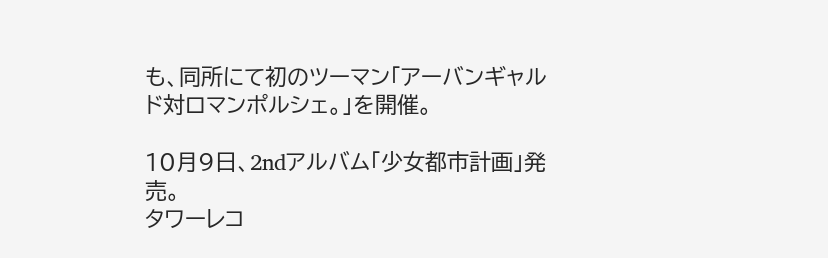も、同所にて初のツーマン「アーバンギャルド対ロマンポルシェ。」を開催。

10月9日、2ndアルバム「少女都市計画」発売。
タワーレコ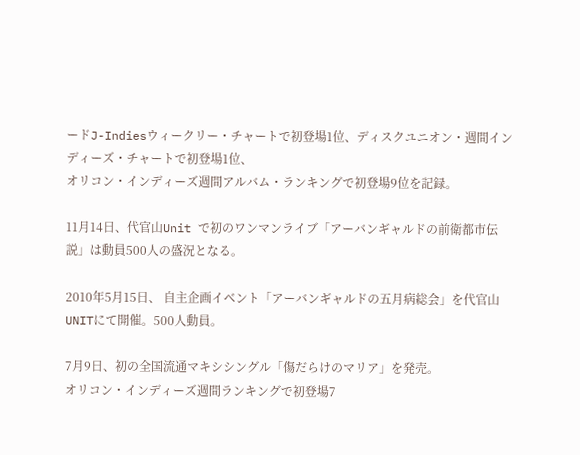ードJ-Indiesウィークリー・チャートで初登場1位、ディスクユニオン・週間インディーズ・チャートで初登場1位、
オリコン・インディーズ週間アルバム・ランキングで初登場9位を記録。

11月14日、代官山Unit で初のワンマンライブ「アーバンギャルドの前衛都市伝説」は動員500人の盛況となる。

2010年5月15日、 自主企画イベント「アーバンギャルドの五月病総会」を代官山UNITにて開催。500人動員。

7月9日、初の全国流通マキシシングル「傷だらけのマリア」を発売。
オリコン・インディーズ週間ランキングで初登場7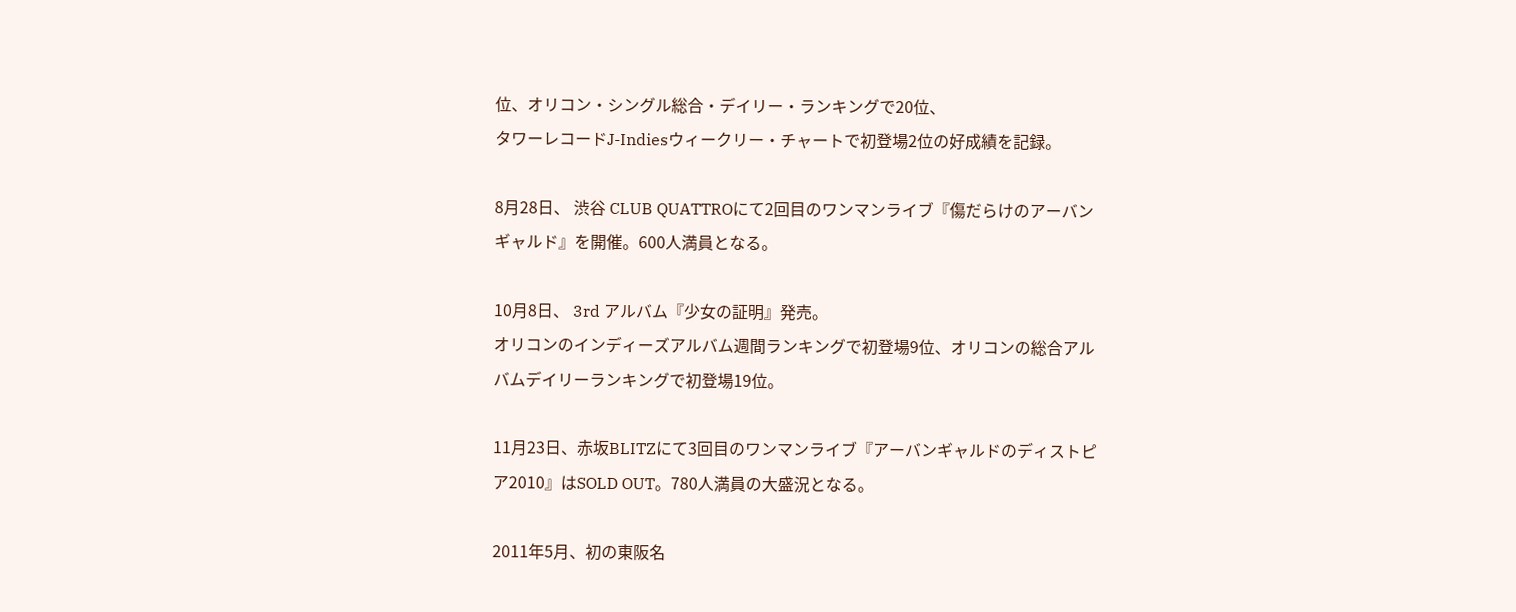位、オリコン・シングル総合・デイリー・ランキングで20位、
タワーレコードJ-Indiesウィークリー・チャートで初登場2位の好成績を記録。

8月28日、 渋谷 CLUB QUATTROにて2回目のワンマンライブ『傷だらけのアーバンギャルド』を開催。600人満員となる。

10月8日、 3rd アルバム『少女の証明』発売。
オリコンのインディーズアルバム週間ランキングで初登場9位、オリコンの総合アルバムデイリーランキングで初登場19位。

11月23日、赤坂BLITZにて3回目のワンマンライブ『アーバンギャルドのディストピア2010』はSOLD OUT。780人満員の大盛況となる。

2011年5月、初の東阪名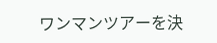ワンマンツアーを決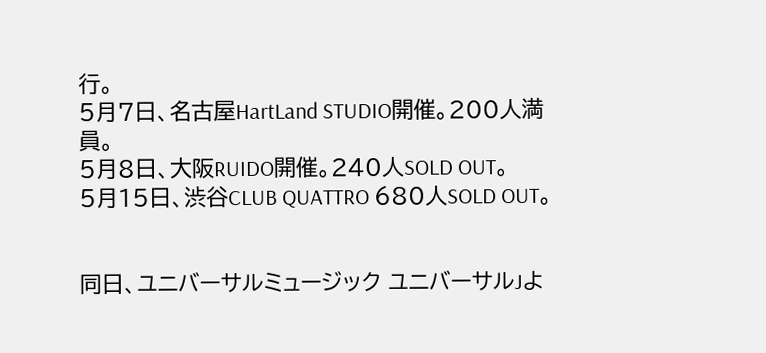行。
5月7日、名古屋HartLand STUDIO開催。200人満員。
5月8日、大阪RUIDO開催。240人SOLD OUT。
5月15日、渋谷CLUB QUATTRO 680人SOLD OUT。


同日、ユニバーサルミュージック ユニバーサルJよ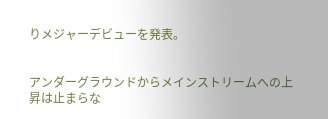りメジャーデビューを発表。


アンダーグラウンドからメインストリームへの上昇は止まらな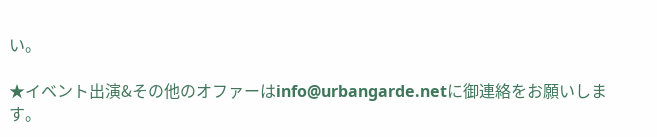い。

★イベント出演&その他のオファーはinfo@urbangarde.netに御連絡をお願いします。